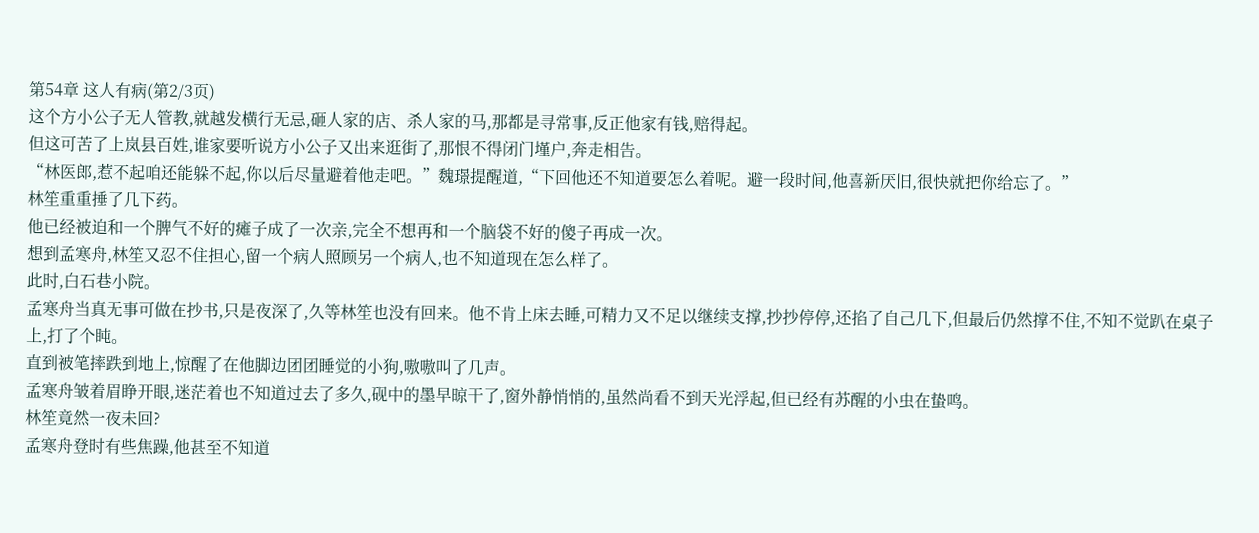第54章 这人有病(第2/3页)
这个方小公子无人管教,就越发横行无忌,砸人家的店、杀人家的马,那都是寻常事,反正他家有钱,赔得起。
但这可苦了上岚县百姓,谁家要听说方小公子又出来逛街了,那恨不得闭门墐户,奔走相告。
“林医郎,惹不起咱还能躲不起,你以后尽量避着他走吧。”魏璟提醒道,“下回他还不知道要怎么着呢。避一段时间,他喜新厌旧,很快就把你给忘了。”
林笙重重捶了几下药。
他已经被迫和一个脾气不好的瘫子成了一次亲,完全不想再和一个脑袋不好的傻子再成一次。
想到孟寒舟,林笙又忍不住担心,留一个病人照顾另一个病人,也不知道现在怎么样了。
此时,白石巷小院。
孟寒舟当真无事可做在抄书,只是夜深了,久等林笙也没有回来。他不肯上床去睡,可精力又不足以继续支撑,抄抄停停,还掐了自己几下,但最后仍然撑不住,不知不觉趴在桌子上,打了个盹。
直到被笔摔跌到地上,惊醒了在他脚边团团睡觉的小狗,嗷嗷叫了几声。
孟寒舟皱着眉睁开眼,迷茫着也不知道过去了多久,砚中的墨早晾干了,窗外静悄悄的,虽然尚看不到天光浮起,但已经有苏醒的小虫在蛰鸣。
林笙竟然一夜未回?
孟寒舟登时有些焦躁,他甚至不知道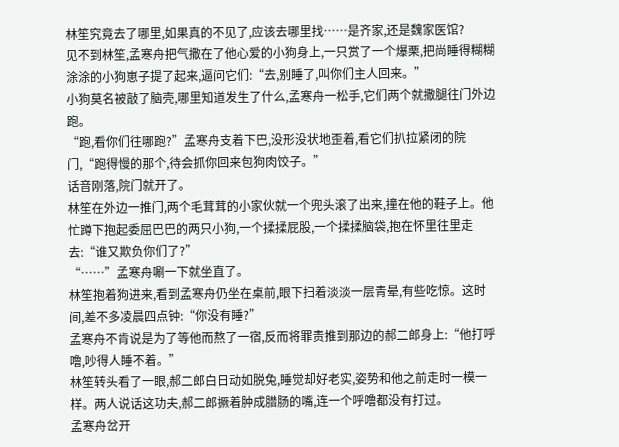林笙究竟去了哪里,如果真的不见了,应该去哪里找……是齐家,还是魏家医馆?
见不到林笙,孟寒舟把气撒在了他心爱的小狗身上,一只赏了一个爆栗,把尚睡得糊糊涂涂的小狗崽子提了起来,逼问它们:“去,别睡了,叫你们主人回来。”
小狗莫名被敲了脑壳,哪里知道发生了什么,孟寒舟一松手,它们两个就撒腿往门外边跑。
“跑,看你们往哪跑?”孟寒舟支着下巴,没形没状地歪着,看它们扒拉紧闭的院门,“跑得慢的那个,待会抓你回来包狗肉饺子。”
话音刚落,院门就开了。
林笙在外边一推门,两个毛茸茸的小家伙就一个兜头滚了出来,撞在他的鞋子上。他忙蹲下抱起委屈巴巴的两只小狗,一个揉揉屁股,一个揉揉脑袋,抱在怀里往里走去:“谁又欺负你们了?”
“……”孟寒舟唰一下就坐直了。
林笙抱着狗进来,看到孟寒舟仍坐在桌前,眼下扫着淡淡一层青晕,有些吃惊。这时间,差不多凌晨四点钟:“你没有睡?”
孟寒舟不肯说是为了等他而熬了一宿,反而将罪责推到那边的郝二郎身上:“他打呼噜,吵得人睡不着。”
林笙转头看了一眼,郝二郎白日动如脱兔,睡觉却好老实,姿势和他之前走时一模一样。两人说话这功夫,郝二郎撅着肿成腊肠的嘴,连一个呼噜都没有打过。
孟寒舟岔开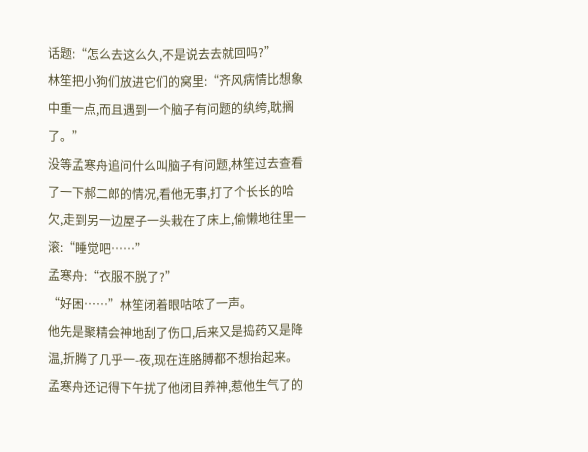话题:“怎么去这么久,不是说去去就回吗?”
林笙把小狗们放进它们的窝里:“齐风病情比想象中重一点,而且遇到一个脑子有问题的纨绔,耽搁了。”
没等孟寒舟追问什么叫脑子有问题,林笙过去查看了一下郝二郎的情况,看他无事,打了个长长的哈欠,走到另一边屋子一头栽在了床上,偷懒地往里一滚:“睡觉吧……”
孟寒舟:“衣服不脱了?”
“好困……”林笙闭着眼咕哝了一声。
他先是聚精会神地刮了伤口,后来又是捣药又是降温,折腾了几乎一-夜,现在连胳膊都不想抬起来。
孟寒舟还记得下午扰了他闭目养神,惹他生气了的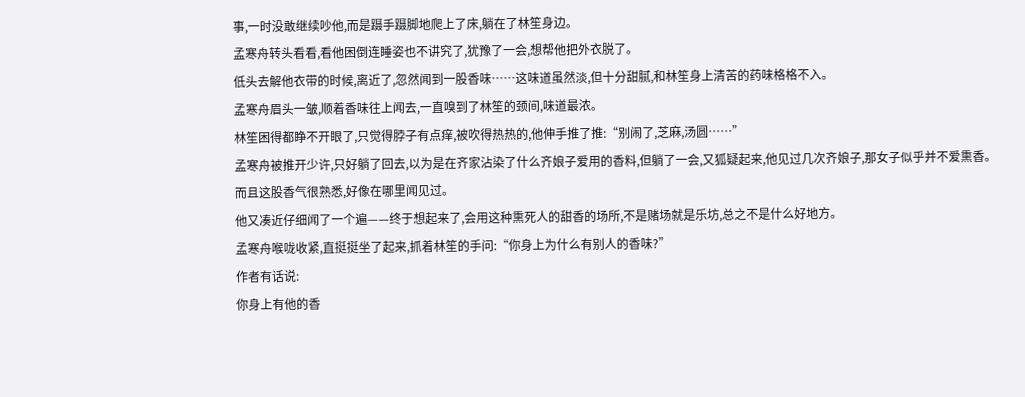事,一时没敢继续吵他,而是蹑手蹑脚地爬上了床,躺在了林笙身边。
孟寒舟转头看看,看他困倒连睡姿也不讲究了,犹豫了一会,想帮他把外衣脱了。
低头去解他衣带的时候,离近了,忽然闻到一股香味……这味道虽然淡,但十分甜腻,和林笙身上清苦的药味格格不入。
孟寒舟眉头一皱,顺着香味往上闻去,一直嗅到了林笙的颈间,味道最浓。
林笙困得都睁不开眼了,只觉得脖子有点痒,被吹得热热的,他伸手推了推:“别闹了,芝麻,汤圆……”
孟寒舟被推开少许,只好躺了回去,以为是在齐家沾染了什么齐娘子爱用的香料,但躺了一会,又狐疑起来,他见过几次齐娘子,那女子似乎并不爱熏香。
而且这股香气很熟悉,好像在哪里闻见过。
他又凑近仔细闻了一个遍——终于想起来了,会用这种熏死人的甜香的场所,不是赌场就是乐坊,总之不是什么好地方。
孟寒舟喉咙收紧,直挺挺坐了起来,抓着林笙的手问:“你身上为什么有别人的香味?”
作者有话说:
你身上有他的香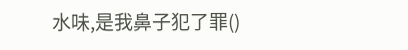水味,是我鼻子犯了罪()